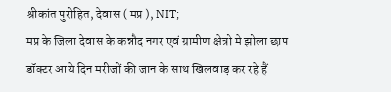श्रीकांत पुरोहित, देवास ( मप्र ), NIT;
मप्र के जिला देवास के कन्नौद नगर एवं ग्रामीण क्षेत्रो मे झोला छाप डॉक्टर आये दिन मरीजों की जान के साथ खिलवाड़ कर रहे हैं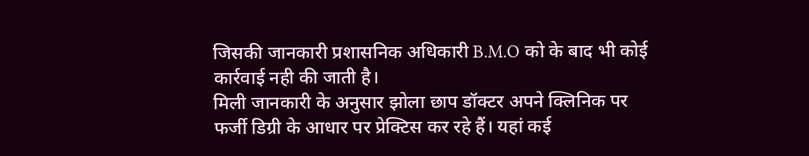जिसकी जानकारी प्रशासनिक अधिकारी B.M.O को के बाद भी कोई कार्रवाई नही की जाती है।
मिली जानकारी के अनुसार झोला छाप डॉक्टर अपने क्लिनिक पर फर्जी डिग्री के आधार पर प्रेक्टिस कर रहे हैं। यहां कई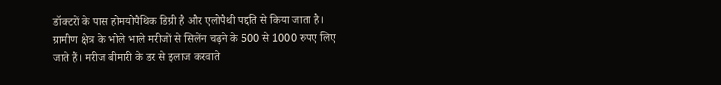डॉक्टरों के पास होमयोपैथिक डिग्री है और एलोपैथी पद्दति से किया जाता है। ग्रामीण क्षेत्र के भोले भाले मरीजों से सिलेंन चढ़ने के 500 से 1000 रुपए लिए जाते हैं। मरीज बीमारी के डर से इलाज करवाते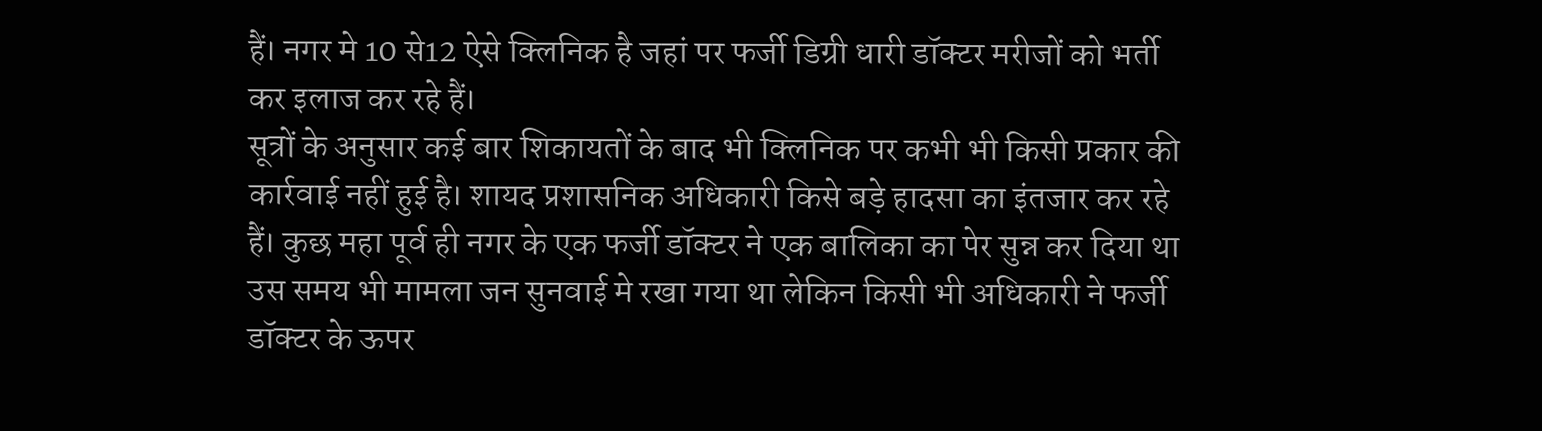हैं। नगर मे 10 से12 ऐसे क्लिनिक है जहां पर फर्जी डिग्री धारी डॉक्टर मरीजों को भर्ती कर इलाज कर रहे हैं।
सूत्रों के अनुसार कई बार शिकायतों के बाद भी क्लिनिक पर कभी भी किसी प्रकार की कार्रवाई नहीं हुई है। शायद प्रशासनिक अधिकारी किसे बड़े हादसा का इंतजार कर रहे हैं। कुछ महा पूर्व ही नगर के एक फर्जी डॉक्टर ने एक बालिका का पेर सुन्न कर दिया था उस समय भी मामला जन सुनवाई मे रखा गया था लेकिन किसी भी अधिकारी ने फर्जी डॉक्टर के ऊपर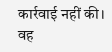कार्रवाई नहीं की। वह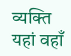व्यक्ति यहां वहाँ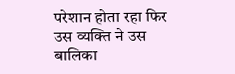परेशान होता रहा फिर उस व्यक्ति ने उस बालिका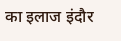का इलाज इंदौर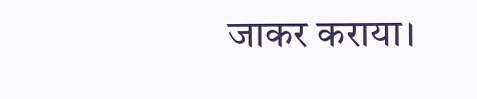जाकर कराया।